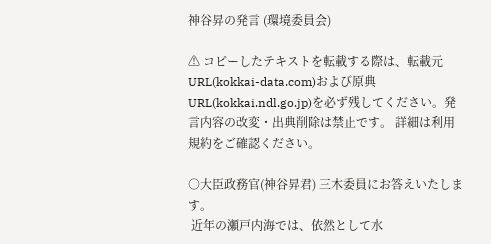神谷昇の発言 (環境委員会)

⚠ コピーしたテキストを転載する際は、転載元URL(kokkai-data.com)および原典URL(kokkai.ndl.go.jp)を必ず残してください。発言内容の改変・出典削除は禁止です。 詳細は利用規約をご確認ください。

○大臣政務官(神谷昇君) 三木委員にお答えいたします。
 近年の瀬戸内海では、依然として水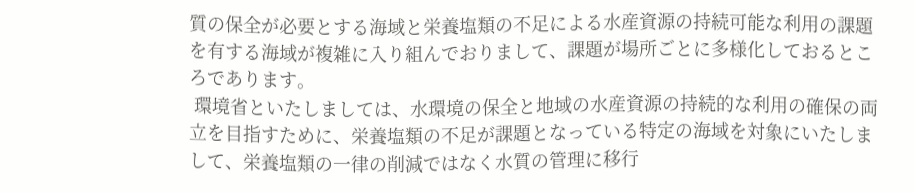質の保全が必要とする海域と栄養塩類の不足による水産資源の持続可能な利用の課題を有する海域が複雑に入り組んでおりまして、課題が場所ごとに多様化しておるところであります。
 環境省といたしましては、水環境の保全と地域の水産資源の持続的な利用の確保の両立を目指すために、栄養塩類の不足が課題となっている特定の海域を対象にいたしまして、栄養塩類の一律の削減ではなく水質の管理に移行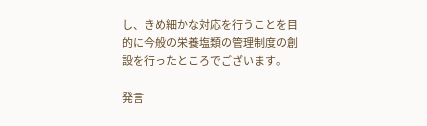し、きめ細かな対応を行うことを目的に今般の栄養塩類の管理制度の創設を行ったところでございます。

発言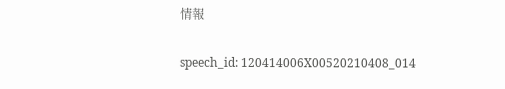情報

speech_id: 120414006X00520210408_014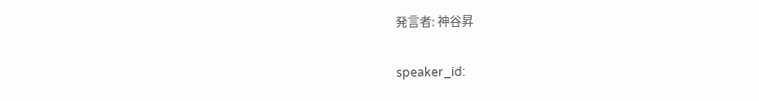発言者: 神谷昇

speaker_id: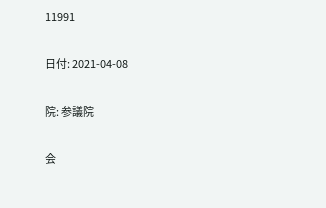11991

日付: 2021-04-08

院: 参議院

会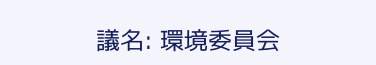議名: 環境委員会